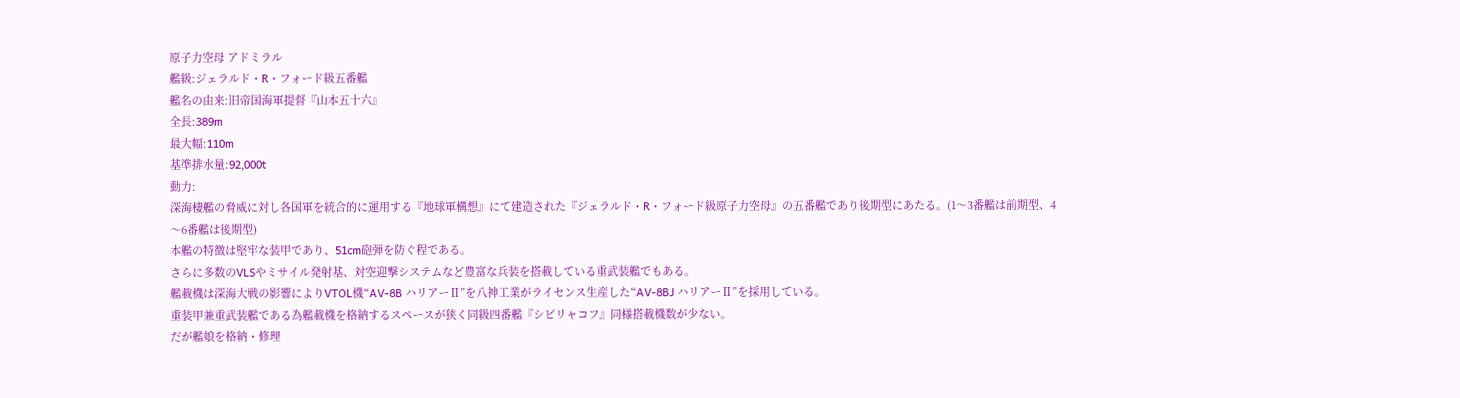原子力空母 アドミラル
艦級:ジェラルド・R・フォード級五番艦
艦名の由来:旧帝国海軍提督『山本五十六』
全長:389m
最大幅:110m
基準排水量:92,000t
動力:
深海棲艦の脅威に対し各国軍を統合的に運用する『地球軍構想』にて建造された『ジェラルド・R・フォード級原子力空母』の五番艦であり後期型にあたる。(1〜3番艦は前期型、4〜6番艦は後期型)
本艦の特徴は堅牢な装甲であり、51cm砲弾を防ぐ程である。
さらに多数のVLSやミサイル発射基、対空迎撃システムなど豊富な兵装を搭載している重武装艦でもある。
艦載機は深海大戦の影響によりVTOL機“AV-8B ハリアーⅡ”を八神工業がライセンス生産した“AV-8BJ ハリアーⅡ”を採用している。
重装甲兼重武装艦である為艦載機を格納するスペースが狭く同級四番艦『シビリャコフ』同様搭載機数が少ない。
だが艦娘を格納・修理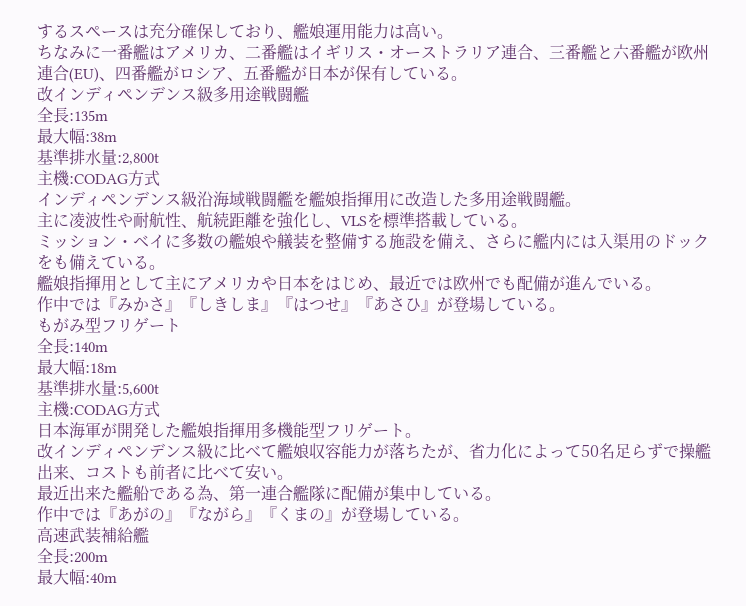するスペースは充分確保しており、艦娘運用能力は高い。
ちなみに一番艦はアメリカ、二番艦はイギリス・オーストラリア連合、三番艦と六番艦が欧州連合(EU)、四番艦がロシア、五番艦が日本が保有している。
改インディペンデンス級多用途戦闘艦
全長:135m
最大幅:38m
基準排水量:2,800t
主機:CODAG方式
インディペンデンス級沿海域戦闘艦を艦娘指揮用に改造した多用途戦闘艦。
主に凌波性や耐航性、航続距離を強化し、VLSを標準搭載している。
ミッション・ベイに多数の艦娘や艤装を整備する施設を備え、さらに艦内には入渠用のドックをも備えている。
艦娘指揮用として主にアメリカや日本をはじめ、最近では欧州でも配備が進んでいる。
作中では『みかさ』『しきしま』『はつせ』『あさひ』が登場している。
もがみ型フリゲート
全長:140m
最大幅:18m
基準排水量:5,600t
主機:CODAG方式
日本海軍が開発した艦娘指揮用多機能型フリゲート。
改インディペンデンス級に比べて艦娘収容能力が落ちたが、省力化によって50名足らずで操艦出来、コストも前者に比べて安い。
最近出来た艦船である為、第一連合艦隊に配備が集中している。
作中では『あがの』『ながら』『くまの』が登場している。
高速武装補給艦
全長:200m
最大幅:40m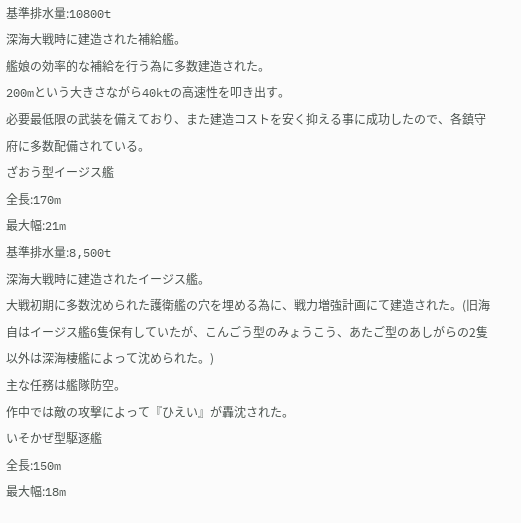基準排水量:10800t
深海大戦時に建造された補給艦。
艦娘の効率的な補給を行う為に多数建造された。
200mという大きさながら40ktの高速性を叩き出す。
必要最低限の武装を備えており、また建造コストを安く抑える事に成功したので、各鎮守府に多数配備されている。
ざおう型イージス艦
全長:170m
最大幅:21m
基準排水量:8,500t
深海大戦時に建造されたイージス艦。
大戦初期に多数沈められた護衛艦の穴を埋める為に、戦力増強計画にて建造された。(旧海自はイージス艦6隻保有していたが、こんごう型のみょうこう、あたご型のあしがらの2隻以外は深海棲艦によって沈められた。)
主な任務は艦隊防空。
作中では敵の攻撃によって『ひえい』が轟沈された。
いそかぜ型駆逐艦
全長:150m
最大幅:18m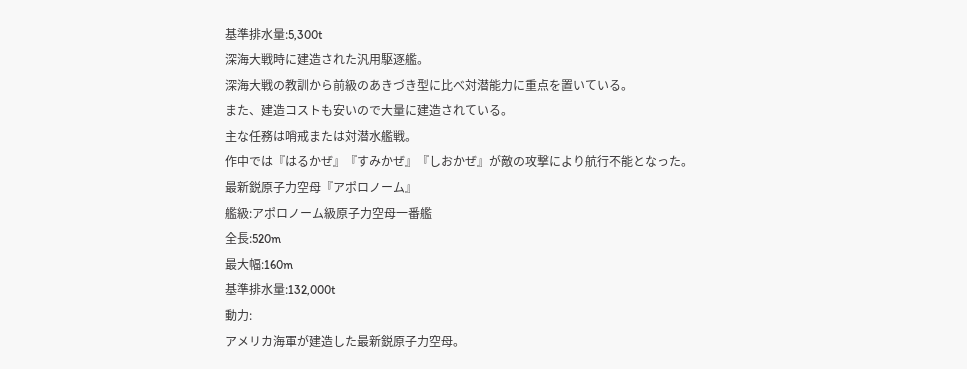基準排水量:5,300t
深海大戦時に建造された汎用駆逐艦。
深海大戦の教訓から前級のあきづき型に比べ対潜能力に重点を置いている。
また、建造コストも安いので大量に建造されている。
主な任務は哨戒または対潜水艦戦。
作中では『はるかぜ』『すみかぜ』『しおかぜ』が敵の攻撃により航行不能となった。
最新鋭原子力空母『アポロノーム』
艦級:アポロノーム級原子力空母一番艦
全長:520m
最大幅:160m
基準排水量:132,000t
動力:
アメリカ海軍が建造した最新鋭原子力空母。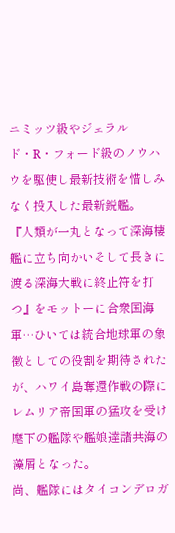ニミッツ級やジェラルド・R・フォード級のノウハウを駆使し最新技術を惜しみなく投入した最新鋭艦。
『人類が一丸となって深海棲艦に立ち向かいそして長きに渡る深海大戦に終止符を打つ』をモットーに合衆国海軍…ひいては統合地球軍の象徴としての役割を期待されたが、ハワイ島奪還作戦の際にレムリア帝国軍の猛攻を受け麾下の艦隊や艦娘達諸共海の藻屑となった。
尚、艦隊にはタイコンデロガ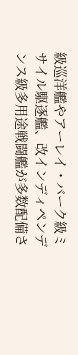級巡洋艦やアーレイ・バーク級ミサイル駆逐艦、改インディペンデンス級多用途戦闘艦が多数配備さ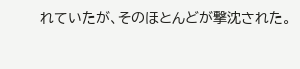れていたが、そのほとんどが撃沈された。